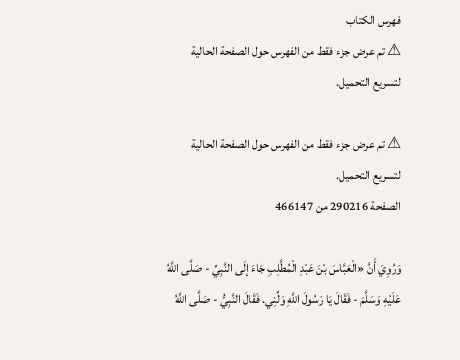فهرس الكتاب
⚠ تم عرض جزء فقط من الفهرس حول الصفحة الحالية لتسريع التحميل.

⚠ تم عرض جزء فقط من الفهرس حول الصفحة الحالية لتسريع التحميل.
الصفحة 290216 من 466147

وَرُوِيَ أَنَّ «الْعَبَّاسَ بْنَ عَبْدِ الْمُطَّلِبِ جَاءَ إلَى النَّبِيِّ - صَلَّى اللَّهُ عَلَيْهِ وَسَلَّمَ - فَقَالَ يَا رَسُولَ اللَّهِ وَلِّنِي. فَقَالَ النَّبِيُّ - صَلَّى اللَّهُ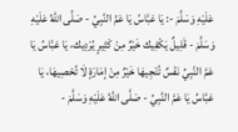عَلَيْهِ وَسَلَّمَ -: يَا عَبَّاسُ يَا عَمَّ النَّبِيِّ - صَلَّى اللَّهُ عَلَيْهِ وَسَلَّمَ - قَلِيلٌ يَكْفِيك خَيْرٌ مِنْ كَثِيرٍ يُرْدِيك، يَا عَبَّاسُ يَا عَمَّ النَّبِيِّ نَفْسٌ تُنْجِيهَا خَيْرٌ مِنْ إمَارَةٍ لَا تُحْصِيهَا، يَا عَبَّاسُ يَا عَمَّ النَّبِيِّ - صَلَّى اللَّهُ عَلَيْهِ وَسَلَّمَ -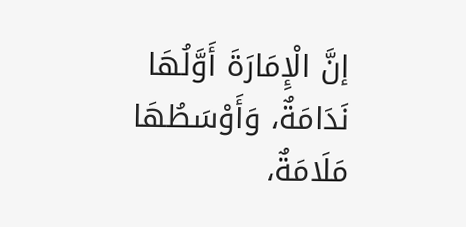إنَّ الْإِمَارَةَ أَوَّلُهَا نَدَامَةٌ، وَأَوْسَطُهَا مَلَامَةٌ،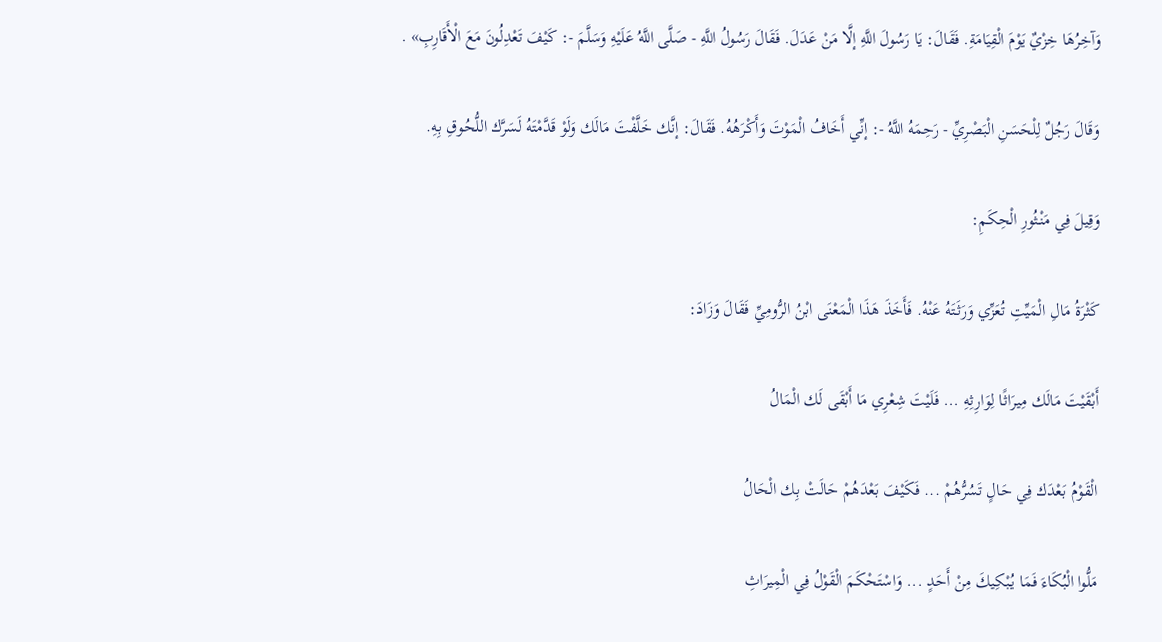وَآخِرُهَا خِزْيٌ يَوْمَ الْقِيَامَةِ. فَقَالَ: يَا رَسُولَ اللَّهِ إلَّا مَنْ عَدَلَ. فَقَالَ رَسُولُ اللَّهِ - صَلَّى اللَّهُ عَلَيْهِ وَسَلَّمَ -: كَيْفَ تَعْدِلُونَ مَعَ الْأَقَارِبِ» .

وَقَالَ رَجُلٌ لِلْحَسَنِ الْبَصْرِيِّ - رَحِمَهُ اللَّهُ -: إنِّي أَخَافُ الْمَوْتَ وَأَكْرَهُهُ. فَقَالَ: إنَّك خَلَّفْتَ مَالَك وَلَوْ قَدَّمْتَهُ لَسَرَّك اللُّحُوقِ بِهِ.

وَقِيلَ فِي مَنْثُورِ الْحِكَمِ:

كَثْرَةُ مَالِ الْمَيِّتِ تُعَزِّي وَرَثَتَهُ عَنْهُ. فَأَخَذَ هَذَا الْمَعْنَى ابْنُ الرُّومِيِّ فَقَالَ وَزَادَ:

أَبْقَيْتَ مَالَك مِيرَاثًا لِوَارِثِهِ ... فَلَيْتَ شِعْرِي مَا أَبْقَى لَك الْمَالُ

الْقَوْمُ بَعْدَك فِي حَالٍ تَسُرُّهُمْ ... فَكَيْفَ بَعْدَهُمْ حَالَتْ بِك الْحَالُ

مَلُّوا الْبُكَاءَ فَمَا يُبْكِيكَ مِنْ أَحَدٍ ... وَاسْتَحْكَمَ الْقَوْلُ فِي الْمِيرَاثِ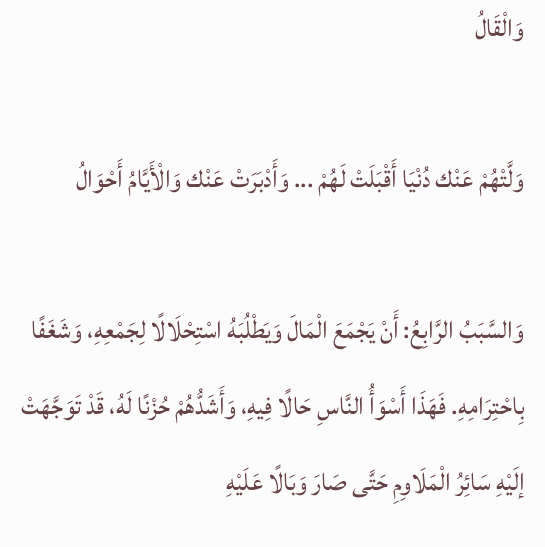وَالْقَالُ

وَلَّتْهُمْ عَنْك دُنْيَا أَقْبَلَتْ لَهُمْ ... وَأَدْبَرَتْ عَنْك وَالْأَيَّامُ أَحْوَالُ

وَالسَّبَبُ الرَّابِعُ: أَنْ يَجْمَعَ الْمَالَ وَيَطْلُبَهُ اسْتِحْلَالًا لِجَمْعِهِ، وَشَغَفًا بِاحْتِرَامِهِ. فَهَذَا أَسْوَأُ النَّاسِ حَالًا فِيهِ، وَأَشَدُّهُمْ حُزْنًا لَهُ، قَدْ تَوَجَّهَتْ إلَيْهِ سَائِرُ الْمَلَاوِمِ حَتَّى صَارَ وَبَالًا عَلَيْهِ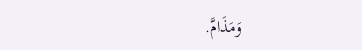وَمَذَامَّ.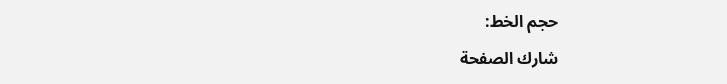حجم الخط:
شارك الصفحة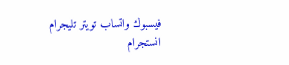فيسبوك واتساب تويتر تليجرام انستجرام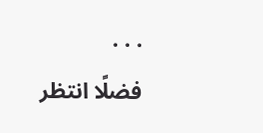. . .
فضلًا انتظر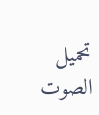تحميل الصوت